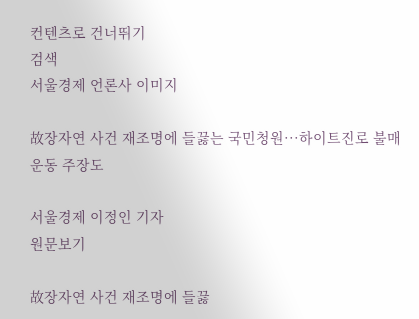컨텐츠로 건너뛰기
검색
서울경제 언론사 이미지

故장자연 사건 재조명에 들끓는 국민청원···하이트진로 불매운동 주장도

서울경제 이정인 기자
원문보기

故장자연 사건 재조명에 들끓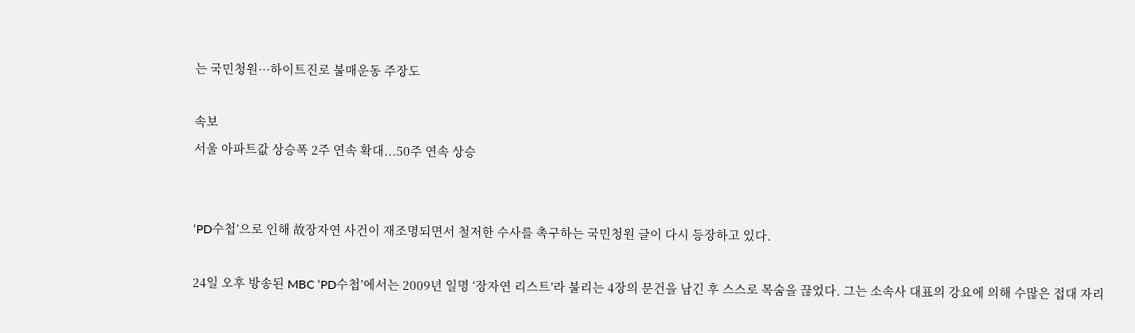는 국민청원···하이트진로 불매운동 주장도

속보
서울 아파트값 상승폭 2주 연속 확대...50주 연속 상승


‘PD수첩’으로 인해 故장자연 사건이 재조명되면서 철저한 수사를 촉구하는 국민청원 글이 다시 등장하고 있다.

24일 오후 방송된 MBC ‘PD수첩’에서는 2009년 일명 ‘장자연 리스트’라 불리는 4장의 문건을 남긴 후 스스로 목숨을 끊었다. 그는 소속사 대표의 강요에 의해 수많은 접대 자리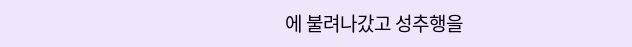에 불려나갔고 성추행을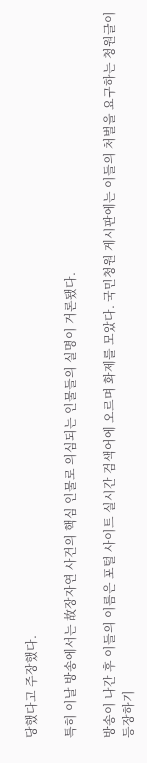당했다고 주장했다.

특히 이날 방송에서는 故장자연 사건의 핵심 인물로 의심되는 인물들의 실명이 거론됐다.

방송이 나간 후 이들의 이름은 포털 사이트 실시간 검색어에 오르며 화제를 모았다. 국민청원 게시판에는 이들의 처벌을 요구하는 청원글이 등장하기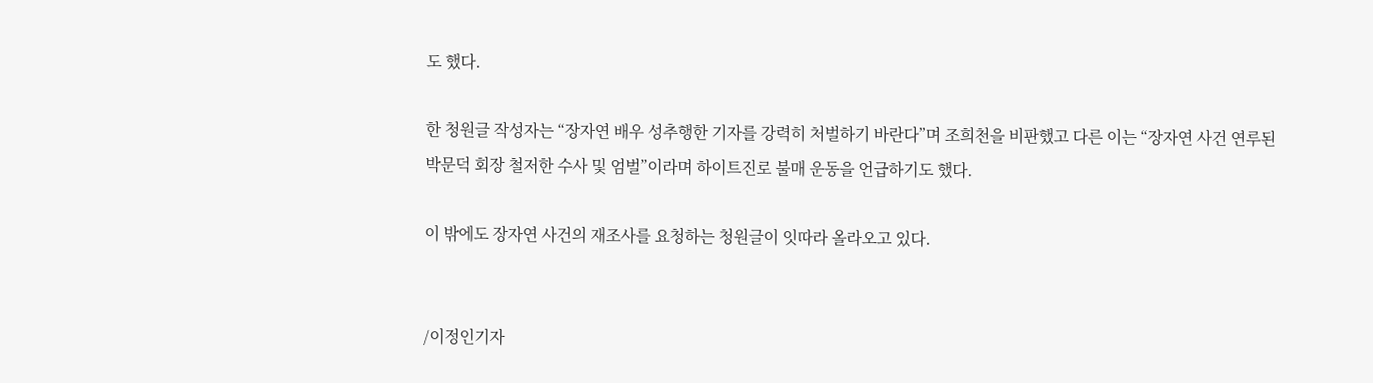도 했다.

한 청원글 작성자는 “장자연 배우 성추행한 기자를 강력히 처벌하기 바란다”며 조희천을 비판했고 다른 이는 “장자연 사건 연루된 박문덕 회장 철저한 수사 및 엄벌”이라며 하이트진로 불매 운동을 언급하기도 했다.

이 밖에도 장자연 사건의 재조사를 요청하는 청원글이 잇따라 올라오고 있다.


/이정인기자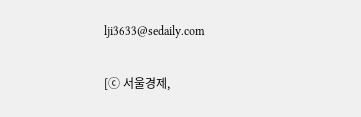lji3633@sedaily.com

[ⓒ 서울경제,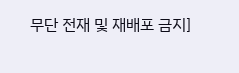무단 전재 및 재배포 금지]